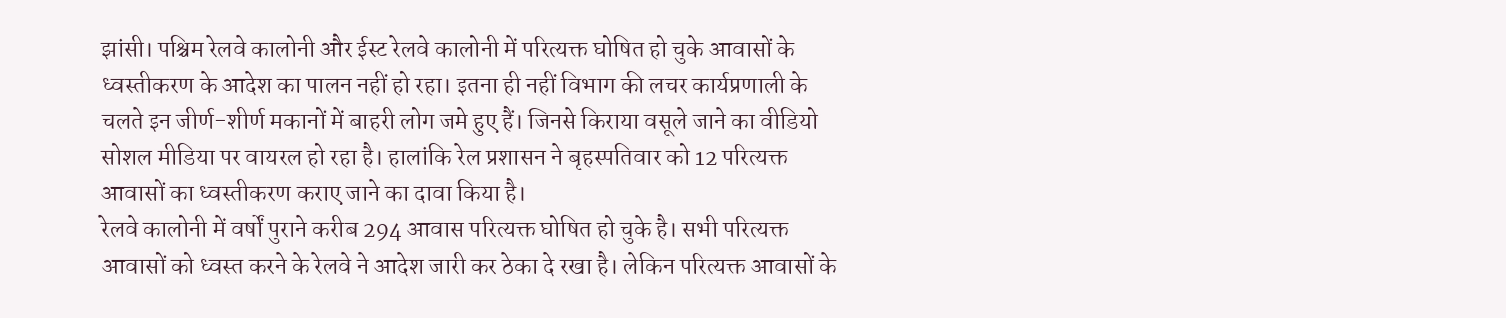झांसी। पश्चिम रेलवे कालोनी और ईस्ट रेलवे कालोनी में परित्यक्त घोषित हो चुके आवासों के ध्वस्तीकरण के आदेश का पालन नहीं हो रहा। इतना ही नहीं विभाग की लचर कार्यप्रणाली के चलते इन जीर्ण-शीर्ण मकानों में बाहरी लोग जमे हुए हैं। जिनसे किराया वसूले जाने का वीडियो सोशल मीडिया पर वायरल हो रहा है। हालांकि रेल प्रशासन ने बृहस्पतिवार को 12 परित्यक्त आवासों का ध्वस्तीकरण कराए जाने का दावा किया है।
रेलवे कालोनी में वर्षों पुराने करीब 294 आवास परित्यक्त घोषित हो चुके है। सभी परित्यक्त आवासों को ध्वस्त करने के रेलवे ने आदेश जारी कर ठेका दे रखा है। लेकिन परित्यक्त आवासों के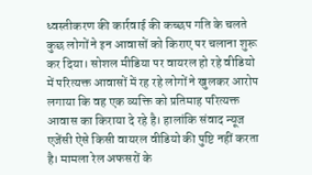ध्वस्तीकरण की कार्रवाई की कच्छप गति के चलते कुछ लोगों ने इन आवासों को किराए पर चलाना शुरू कर दिया। सोशल मीडिया पर वायरल हो रहे वीडियो में परित्यक्त आवासों में रह रहे लोगों ने खुलकर आरोप लगाया कि वह एक व्यक्ति को प्रतिमाह परित्यक्त आवास का किराया दे रहे है। हालांकि संवाद न्यूज एजेंसी ऐसे किसी वायरल वीडियो की पुष्टि नहीं करता है। मामला रेल अफसरों के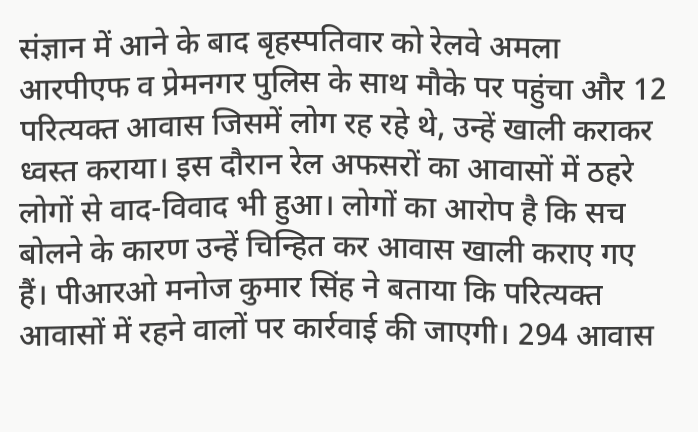संज्ञान में आने के बाद बृहस्पतिवार को रेलवे अमला आरपीएफ व प्रेमनगर पुलिस के साथ मौके पर पहुंचा और 12 परित्यक्त आवास जिसमें लोग रह रहे थे, उन्हें खाली कराकर ध्वस्त कराया। इस दौरान रेल अफसरों का आवासों में ठहरे लोगों से वाद-विवाद भी हुआ। लोगों का आरोप है कि सच बोलने के कारण उन्हें चिन्हित कर आवास खाली कराए गए हैं। पीआरओ मनोज कुमार सिंह ने बताया कि परित्यक्त आवासों में रहने वालों पर कार्रवाई की जाएगी। 294 आवास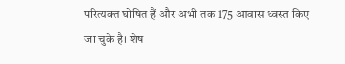परित्यक्त घोषित हैं और अभी तक 175 आवास ध्वस्त किए जा चुके है। शेष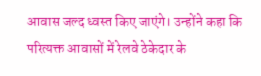आवास जल्द ध्वस्त किए जाएंगे। उन्होंने कहा कि परित्यक्त आवासों में रेलवे ठेकेदार के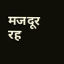मजदूर रह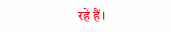रहे हैं।